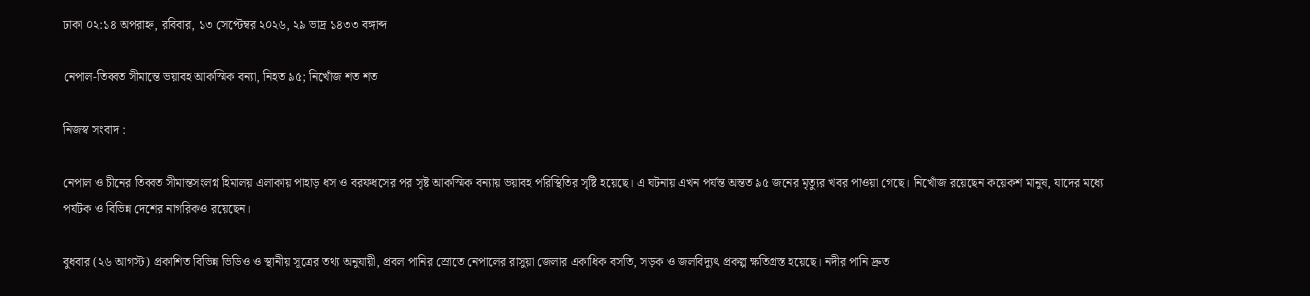ঢাকা ০২:১৪ অপরাহ্ন, রবিবার, ১৩ সেপ্টেম্বর ২০২৬, ২৯ ভাদ্র ১৪৩৩ বঙ্গাব্দ

নেপাল-তিব্বত সীমান্তে ভয়াবহ আকস্মিক বন্যা, নিহত ৯৫; নিখোঁজ শত শত

নিজস্ব সংবাদ :

নেপাল ও চীনের তিব্বত সীমান্তসংলগ্ন হিমালয় এলাকায় পাহাড় ধস ও বরফধসের পর সৃষ্ট আকস্মিক বন্যায় ভয়াবহ পরিস্থিতির সৃষ্টি হয়েছে। এ ঘটনায় এখন পর্যন্ত অন্তত ৯৫ জনের মৃত্যুর খবর পাওয়া গেছে। নিখোঁজ রয়েছেন কয়েকশ মানুষ, যাদের মধ্যে পর্যটক ও বিভিন্ন দেশের নাগরিকও রয়েছেন।

বুধবার (২৬ আগস্ট) প্রকাশিত বিভিন্ন ভিডিও ও স্থানীয় সূত্রের তথ্য অনুযায়ী, প্রবল পানির স্রোতে নেপালের রাসুয়া জেলার একাধিক বসতি, সড়ক ও জলবিদ্যুৎ প্রকল্প ক্ষতিগ্রস্ত হয়েছে। নদীর পানি দ্রুত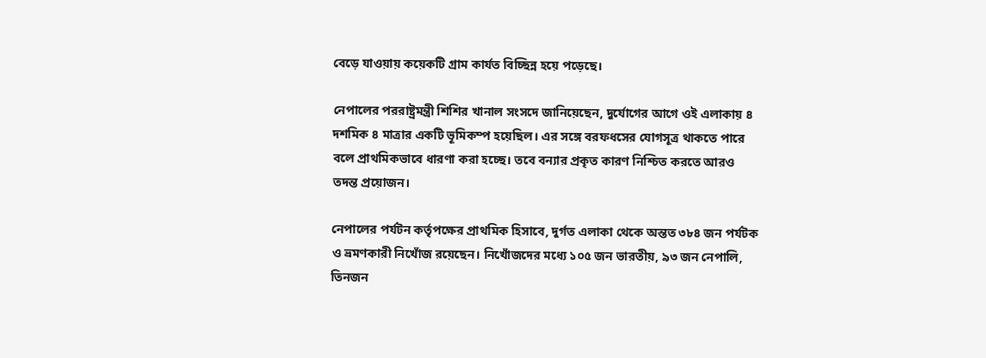বেড়ে যাওয়ায় কয়েকটি গ্রাম কার্যত বিচ্ছিন্ন হয়ে পড়েছে।

নেপালের পররাষ্ট্রমন্ত্রী শিশির খানাল সংসদে জানিয়েছেন, দুর্যোগের আগে ওই এলাকায় ৪ দশমিক ৪ মাত্রার একটি ভূমিকম্প হয়েছিল। এর সঙ্গে বরফধসের যোগসূত্র থাকতে পারে বলে প্রাথমিকভাবে ধারণা করা হচ্ছে। তবে বন্যার প্রকৃত কারণ নিশ্চিত করতে আরও তদন্ত প্রয়োজন।

নেপালের পর্যটন কর্তৃপক্ষের প্রাথমিক হিসাবে, দুর্গত এলাকা থেকে অন্তত ৩৮৪ জন পর্যটক ও ভ্রমণকারী নিখোঁজ রয়েছেন। নিখোঁজদের মধ্যে ১০৫ জন ভারতীয়, ৯৩ জন নেপালি, তিনজন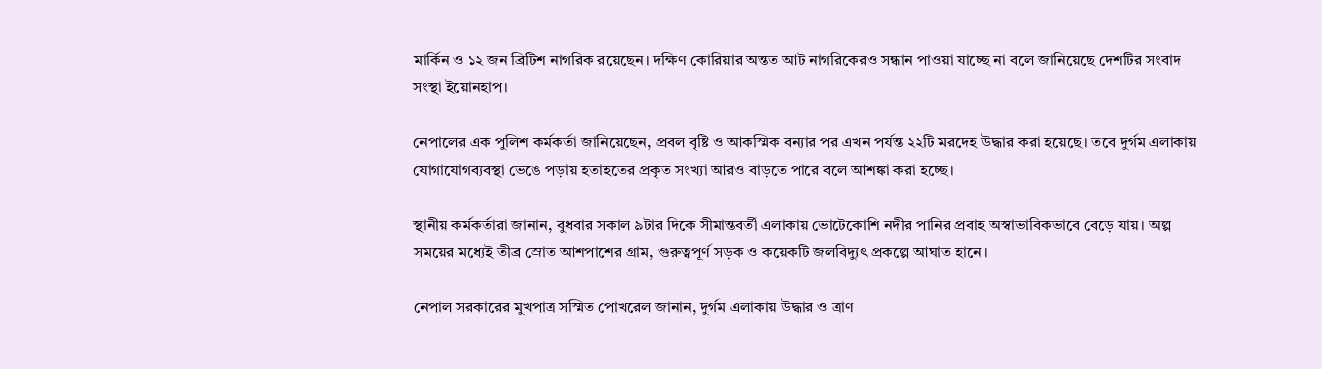মার্কিন ও ১২ জন ব্রিটিশ নাগরিক রয়েছেন। দক্ষিণ কোরিয়ার অন্তত আট নাগরিকেরও সন্ধান পাওয়া যাচ্ছে না বলে জানিয়েছে দেশটির সংবাদ সংস্থা ইয়োনহাপ।

নেপালের এক পুলিশ কর্মকর্তা জানিয়েছেন, প্রবল বৃষ্টি ও আকস্মিক বন্যার পর এখন পর্যন্ত ২২টি মরদেহ উদ্ধার করা হয়েছে। তবে দুর্গম এলাকায় যোগাযোগব্যবস্থা ভেঙে পড়ায় হতাহতের প্রকৃত সংখ্যা আরও বাড়তে পারে বলে আশঙ্কা করা হচ্ছে।

স্থানীয় কর্মকর্তারা জানান, বুধবার সকাল ৯টার দিকে সীমান্তবর্তী এলাকায় ভোটেকোশি নদীর পানির প্রবাহ অস্বাভাবিকভাবে বেড়ে যায়। অল্প সময়ের মধ্যেই তীব্র স্রোত আশপাশের গ্রাম, গুরুত্বপূর্ণ সড়ক ও কয়েকটি জলবিদ্যুৎ প্রকল্পে আঘাত হানে।

নেপাল সরকারের মুখপাত্র সস্মিত পোখরেল জানান, দুর্গম এলাকায় উদ্ধার ও ত্রাণ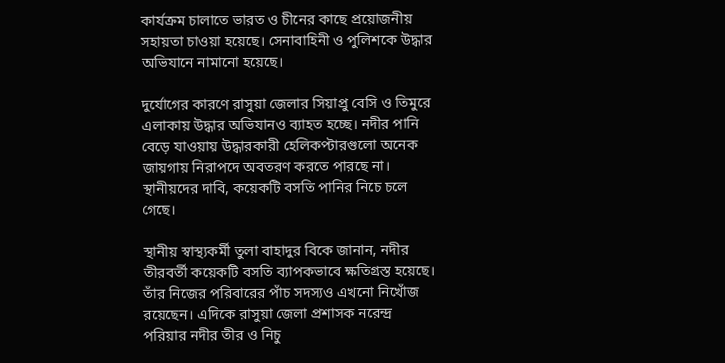কার্যক্রম চালাতে ভারত ও চীনের কাছে প্রয়োজনীয় সহায়তা চাওয়া হয়েছে। সেনাবাহিনী ও পুলিশকে উদ্ধার অভিযানে নামানো হয়েছে।

দুর্যোগের কারণে রাসুয়া জেলার সিয়াপ্রু বেসি ও তিমুরে এলাকায় উদ্ধার অভিযানও ব্যাহত হচ্ছে। নদীর পানি বেড়ে যাওয়ায় উদ্ধারকারী হেলিকপ্টারগুলো অনেক জায়গায় নিরাপদে অবতরণ করতে পারছে না। স্থানীয়দের দাবি, কয়েকটি বসতি পানির নিচে চলে গেছে।

স্থানীয় স্বাস্থ্যকর্মী তুলা বাহাদুর বিকে জানান, নদীর তীরবর্তী কয়েকটি বসতি ব্যাপকভাবে ক্ষতিগ্রস্ত হয়েছে। তাঁর নিজের পরিবারের পাঁচ সদস্যও এখনো নিখোঁজ রয়েছেন। এদিকে রাসুয়া জেলা প্রশাসক নরেন্দ্র পরিয়ার নদীর তীর ও নিচু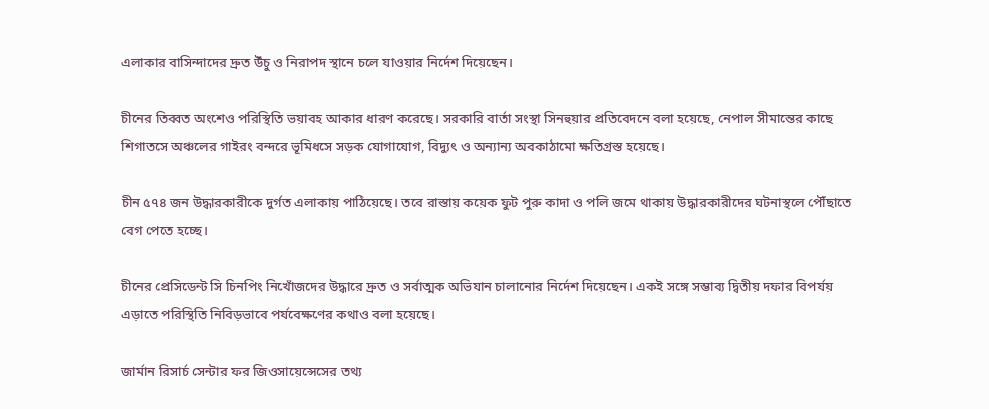এলাকার বাসিন্দাদের দ্রুত উঁচু ও নিরাপদ স্থানে চলে যাওয়ার নির্দেশ দিয়েছেন।

চীনের তিব্বত অংশেও পরিস্থিতি ভয়াবহ আকার ধারণ করেছে। সরকারি বার্তা সংস্থা সিনহুয়ার প্রতিবেদনে বলা হয়েছে, নেপাল সীমান্তের কাছে শিগাতসে অঞ্চলের গাইরং বন্দরে ভূমিধসে সড়ক যোগাযোগ, বিদ্যুৎ ও অন্যান্য অবকাঠামো ক্ষতিগ্রস্ত হয়েছে।

চীন ৫৭৪ জন উদ্ধারকারীকে দুর্গত এলাকায় পাঠিয়েছে। তবে রাস্তায় কয়েক ফুট পুরু কাদা ও পলি জমে থাকায় উদ্ধারকারীদের ঘটনাস্থলে পৌঁছাতে বেগ পেতে হচ্ছে।

চীনের প্রেসিডেন্ট সি চিনপিং নিখোঁজদের উদ্ধারে দ্রুত ও সর্বাত্মক অভিযান চালানোর নির্দেশ দিয়েছেন। একই সঙ্গে সম্ভাব্য দ্বিতীয় দফার বিপর্যয় এড়াতে পরিস্থিতি নিবিড়ভাবে পর্যবেক্ষণের কথাও বলা হয়েছে।

জার্মান রিসার্চ সেন্টার ফর জিওসায়েন্সেসের তথ্য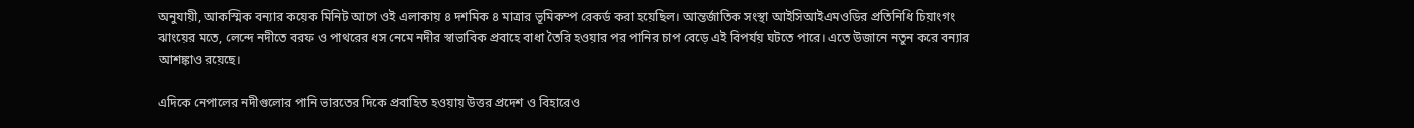অনুযায়ী, আকস্মিক বন্যার কয়েক মিনিট আগে ওই এলাকায় ৪ দশমিক ৪ মাত্রার ভূমিকম্প রেকর্ড করা হয়েছিল। আন্তর্জাতিক সংস্থা আইসিআইএমওডির প্রতিনিধি চিয়াংগং ঝাংয়ের মতে, লেন্দে নদীতে বরফ ও পাথরের ধস নেমে নদীর স্বাভাবিক প্রবাহে বাধা তৈরি হওয়ার পর পানির চাপ বেড়ে এই বিপর্যয় ঘটতে পারে। এতে উজানে নতুন করে বন্যার আশঙ্কাও রয়েছে।

এদিকে নেপালের নদীগুলোর পানি ভারতের দিকে প্রবাহিত হওয়ায় উত্তর প্রদেশ ও বিহারেও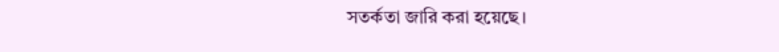সতর্কতা জারি করা হয়েছে।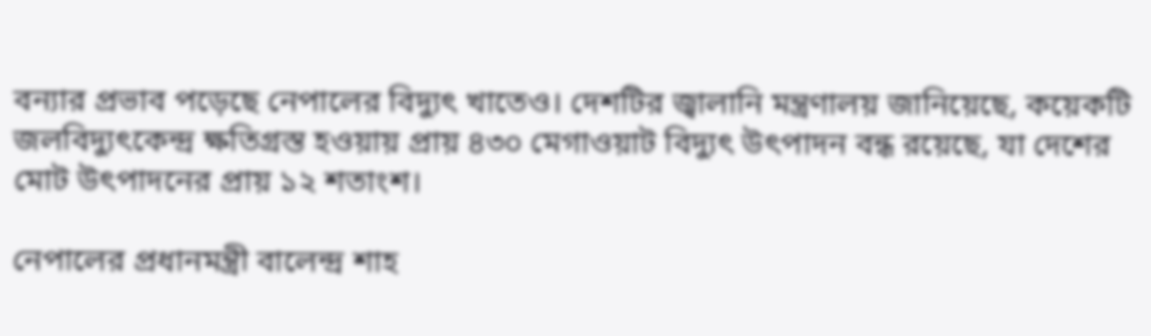বন্যার প্রভাব পড়েছে নেপালের বিদ্যুৎ খাতেও। দেশটির জ্বালানি মন্ত্রণালয় জানিয়েছে, কয়েকটি জলবিদ্যুৎকেন্দ্র ক্ষতিগ্রস্ত হওয়ায় প্রায় ৪৩০ মেগাওয়াট বিদ্যুৎ উৎপাদন বন্ধ রয়েছে, যা দেশের মোট উৎপাদনের প্রায় ১২ শতাংশ।

নেপালের প্রধানমন্ত্রী বালেন্দ্র শাহ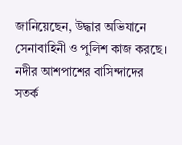জানিয়েছেন, উদ্ধার অভিযানে সেনাবাহিনী ও পুলিশ কাজ করছে। নদীর আশপাশের বাসিন্দাদের সতর্ক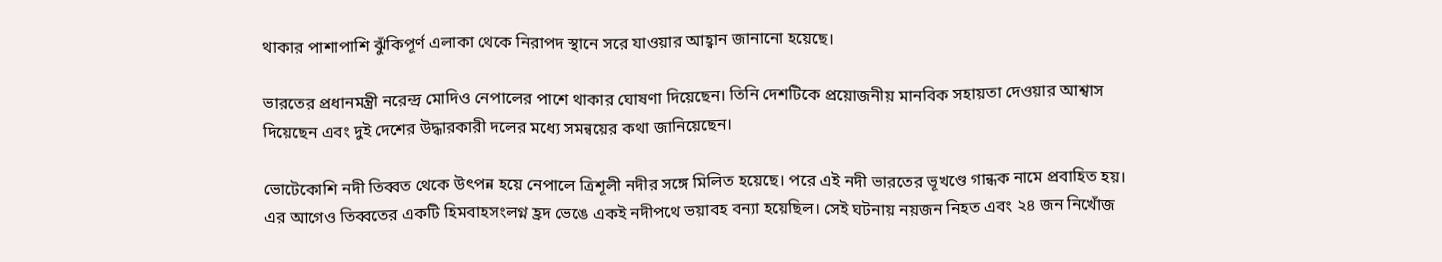থাকার পাশাপাশি ঝুঁকিপূর্ণ এলাকা থেকে নিরাপদ স্থানে সরে যাওয়ার আহ্বান জানানো হয়েছে।

ভারতের প্রধানমন্ত্রী নরেন্দ্র মোদিও নেপালের পাশে থাকার ঘোষণা দিয়েছেন। তিনি দেশটিকে প্রয়োজনীয় মানবিক সহায়তা দেওয়ার আশ্বাস দিয়েছেন এবং দুই দেশের উদ্ধারকারী দলের মধ্যে সমন্বয়ের কথা জানিয়েছেন।

ভোটেকোশি নদী তিব্বত থেকে উৎপন্ন হয়ে নেপালে ত্রিশূলী নদীর সঙ্গে মিলিত হয়েছে। পরে এই নদী ভারতের ভূখণ্ডে গান্ধক নামে প্রবাহিত হয়। এর আগেও তিব্বতের একটি হিমবাহসংলগ্ন হ্রদ ভেঙে একই নদীপথে ভয়াবহ বন্যা হয়েছিল। সেই ঘটনায় নয়জন নিহত এবং ২৪ জন নিখোঁজ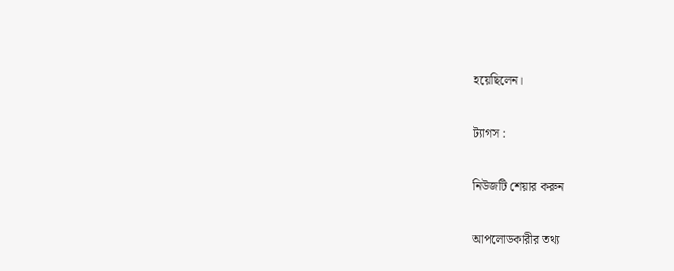হয়েছিলেন।

ট্যাগস :

নিউজটি শেয়ার করুন

আপলোডকারীর তথ্য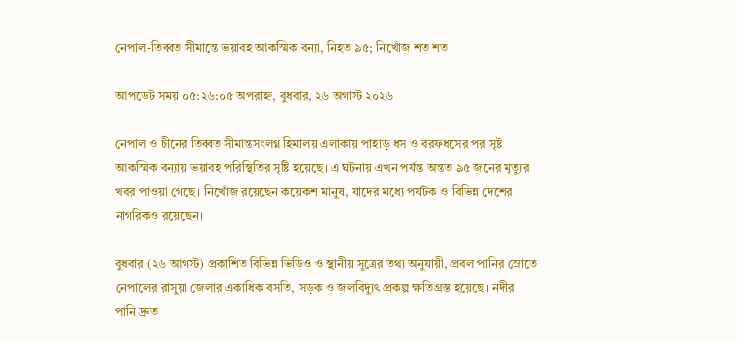নেপাল-তিব্বত সীমান্তে ভয়াবহ আকস্মিক বন্যা, নিহত ৯৫; নিখোঁজ শত শত

আপডেট সময় ০৫:২৬:০৫ অপরাহ্ন, বুধবার, ২৬ অগাস্ট ২০২৬

নেপাল ও চীনের তিব্বত সীমান্তসংলগ্ন হিমালয় এলাকায় পাহাড় ধস ও বরফধসের পর সৃষ্ট আকস্মিক বন্যায় ভয়াবহ পরিস্থিতির সৃষ্টি হয়েছে। এ ঘটনায় এখন পর্যন্ত অন্তত ৯৫ জনের মৃত্যুর খবর পাওয়া গেছে। নিখোঁজ রয়েছেন কয়েকশ মানুষ, যাদের মধ্যে পর্যটক ও বিভিন্ন দেশের নাগরিকও রয়েছেন।

বুধবার (২৬ আগস্ট) প্রকাশিত বিভিন্ন ভিডিও ও স্থানীয় সূত্রের তথ্য অনুযায়ী, প্রবল পানির স্রোতে নেপালের রাসুয়া জেলার একাধিক বসতি, সড়ক ও জলবিদ্যুৎ প্রকল্প ক্ষতিগ্রস্ত হয়েছে। নদীর পানি দ্রুত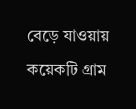বেড়ে যাওয়ায় কয়েকটি গ্রাম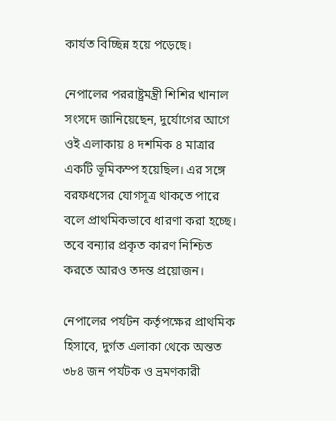কার্যত বিচ্ছিন্ন হয়ে পড়েছে।

নেপালের পররাষ্ট্রমন্ত্রী শিশির খানাল সংসদে জানিয়েছেন, দুর্যোগের আগে ওই এলাকায় ৪ দশমিক ৪ মাত্রার একটি ভূমিকম্প হয়েছিল। এর সঙ্গে বরফধসের যোগসূত্র থাকতে পারে বলে প্রাথমিকভাবে ধারণা করা হচ্ছে। তবে বন্যার প্রকৃত কারণ নিশ্চিত করতে আরও তদন্ত প্রয়োজন।

নেপালের পর্যটন কর্তৃপক্ষের প্রাথমিক হিসাবে, দুর্গত এলাকা থেকে অন্তত ৩৮৪ জন পর্যটক ও ভ্রমণকারী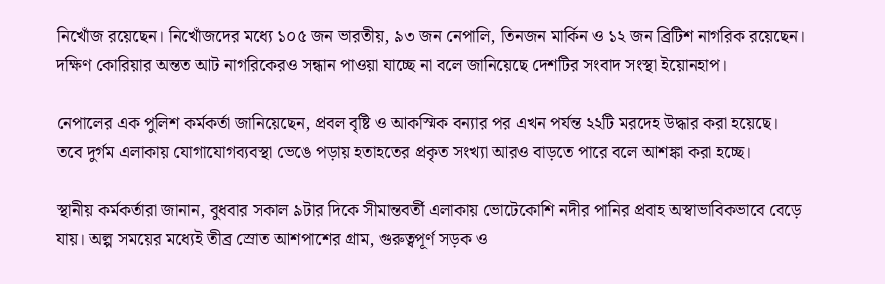নিখোঁজ রয়েছেন। নিখোঁজদের মধ্যে ১০৫ জন ভারতীয়, ৯৩ জন নেপালি, তিনজন মার্কিন ও ১২ জন ব্রিটিশ নাগরিক রয়েছেন। দক্ষিণ কোরিয়ার অন্তত আট নাগরিকেরও সন্ধান পাওয়া যাচ্ছে না বলে জানিয়েছে দেশটির সংবাদ সংস্থা ইয়োনহাপ।

নেপালের এক পুলিশ কর্মকর্তা জানিয়েছেন, প্রবল বৃষ্টি ও আকস্মিক বন্যার পর এখন পর্যন্ত ২২টি মরদেহ উদ্ধার করা হয়েছে। তবে দুর্গম এলাকায় যোগাযোগব্যবস্থা ভেঙে পড়ায় হতাহতের প্রকৃত সংখ্যা আরও বাড়তে পারে বলে আশঙ্কা করা হচ্ছে।

স্থানীয় কর্মকর্তারা জানান, বুধবার সকাল ৯টার দিকে সীমান্তবর্তী এলাকায় ভোটেকোশি নদীর পানির প্রবাহ অস্বাভাবিকভাবে বেড়ে যায়। অল্প সময়ের মধ্যেই তীব্র স্রোত আশপাশের গ্রাম, গুরুত্বপূর্ণ সড়ক ও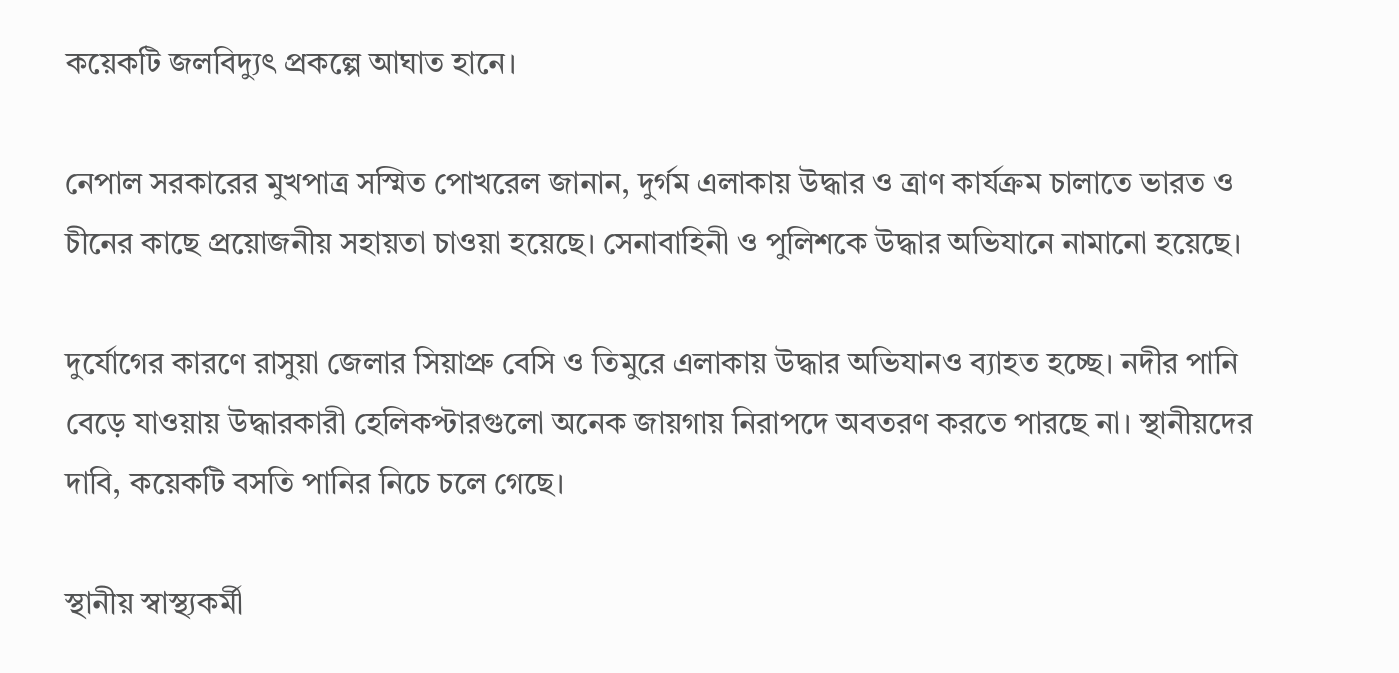কয়েকটি জলবিদ্যুৎ প্রকল্পে আঘাত হানে।

নেপাল সরকারের মুখপাত্র সস্মিত পোখরেল জানান, দুর্গম এলাকায় উদ্ধার ও ত্রাণ কার্যক্রম চালাতে ভারত ও চীনের কাছে প্রয়োজনীয় সহায়তা চাওয়া হয়েছে। সেনাবাহিনী ও পুলিশকে উদ্ধার অভিযানে নামানো হয়েছে।

দুর্যোগের কারণে রাসুয়া জেলার সিয়াপ্রু বেসি ও তিমুরে এলাকায় উদ্ধার অভিযানও ব্যাহত হচ্ছে। নদীর পানি বেড়ে যাওয়ায় উদ্ধারকারী হেলিকপ্টারগুলো অনেক জায়গায় নিরাপদে অবতরণ করতে পারছে না। স্থানীয়দের দাবি, কয়েকটি বসতি পানির নিচে চলে গেছে।

স্থানীয় স্বাস্থ্যকর্মী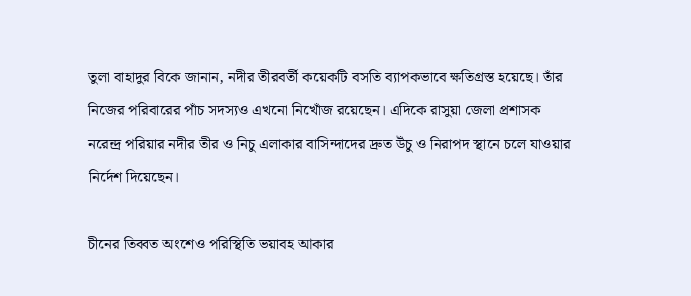তুলা বাহাদুর বিকে জানান, নদীর তীরবর্তী কয়েকটি বসতি ব্যাপকভাবে ক্ষতিগ্রস্ত হয়েছে। তাঁর নিজের পরিবারের পাঁচ সদস্যও এখনো নিখোঁজ রয়েছেন। এদিকে রাসুয়া জেলা প্রশাসক নরেন্দ্র পরিয়ার নদীর তীর ও নিচু এলাকার বাসিন্দাদের দ্রুত উঁচু ও নিরাপদ স্থানে চলে যাওয়ার নির্দেশ দিয়েছেন।

চীনের তিব্বত অংশেও পরিস্থিতি ভয়াবহ আকার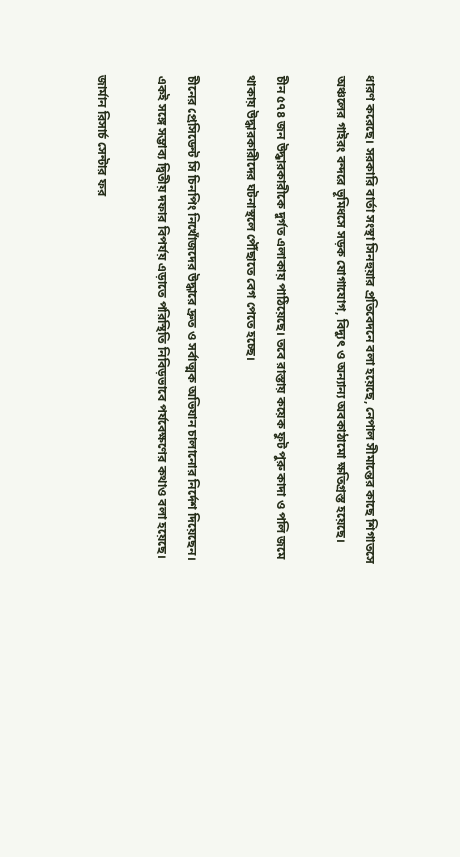ধারণ করেছে। সরকারি বার্তা সংস্থা সিনহুয়ার প্রতিবেদনে বলা হয়েছে, নেপাল সীমান্তের কাছে শিগাতসে অঞ্চলের গাইরং বন্দরে ভূমিধসে সড়ক যোগাযোগ, বিদ্যুৎ ও অন্যান্য অবকাঠামো ক্ষতিগ্রস্ত হয়েছে।

চীন ৫৭৪ জন উদ্ধারকারীকে দুর্গত এলাকায় পাঠিয়েছে। তবে রাস্তায় কয়েক ফুট পুরু কাদা ও পলি জমে থাকায় উদ্ধারকারীদের ঘটনাস্থলে পৌঁছাতে বেগ পেতে হচ্ছে।

চীনের প্রেসিডেন্ট সি চিনপিং নিখোঁজদের উদ্ধারে দ্রুত ও সর্বাত্মক অভিযান চালানোর নির্দেশ দিয়েছেন। একই সঙ্গে সম্ভাব্য দ্বিতীয় দফার বিপর্যয় এড়াতে পরিস্থিতি নিবিড়ভাবে পর্যবেক্ষণের কথাও বলা হয়েছে।

জার্মান রিসার্চ সেন্টার ফর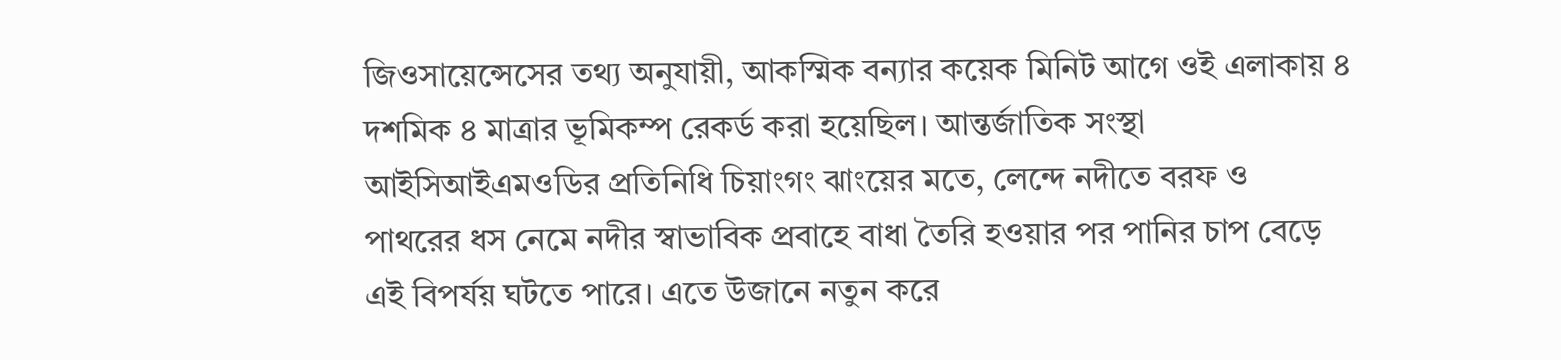জিওসায়েন্সেসের তথ্য অনুযায়ী, আকস্মিক বন্যার কয়েক মিনিট আগে ওই এলাকায় ৪ দশমিক ৪ মাত্রার ভূমিকম্প রেকর্ড করা হয়েছিল। আন্তর্জাতিক সংস্থা আইসিআইএমওডির প্রতিনিধি চিয়াংগং ঝাংয়ের মতে, লেন্দে নদীতে বরফ ও পাথরের ধস নেমে নদীর স্বাভাবিক প্রবাহে বাধা তৈরি হওয়ার পর পানির চাপ বেড়ে এই বিপর্যয় ঘটতে পারে। এতে উজানে নতুন করে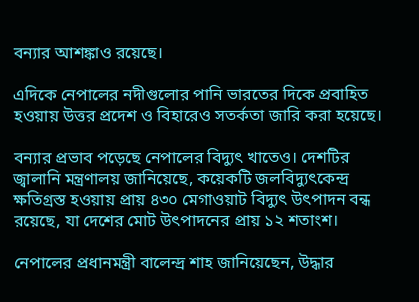বন্যার আশঙ্কাও রয়েছে।

এদিকে নেপালের নদীগুলোর পানি ভারতের দিকে প্রবাহিত হওয়ায় উত্তর প্রদেশ ও বিহারেও সতর্কতা জারি করা হয়েছে।

বন্যার প্রভাব পড়েছে নেপালের বিদ্যুৎ খাতেও। দেশটির জ্বালানি মন্ত্রণালয় জানিয়েছে, কয়েকটি জলবিদ্যুৎকেন্দ্র ক্ষতিগ্রস্ত হওয়ায় প্রায় ৪৩০ মেগাওয়াট বিদ্যুৎ উৎপাদন বন্ধ রয়েছে, যা দেশের মোট উৎপাদনের প্রায় ১২ শতাংশ।

নেপালের প্রধানমন্ত্রী বালেন্দ্র শাহ জানিয়েছেন, উদ্ধার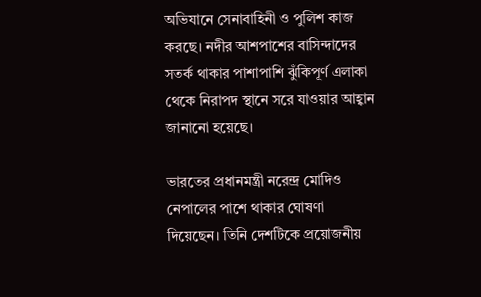অভিযানে সেনাবাহিনী ও পুলিশ কাজ করছে। নদীর আশপাশের বাসিন্দাদের সতর্ক থাকার পাশাপাশি ঝুঁকিপূর্ণ এলাকা থেকে নিরাপদ স্থানে সরে যাওয়ার আহ্বান জানানো হয়েছে।

ভারতের প্রধানমন্ত্রী নরেন্দ্র মোদিও নেপালের পাশে থাকার ঘোষণা দিয়েছেন। তিনি দেশটিকে প্রয়োজনীয়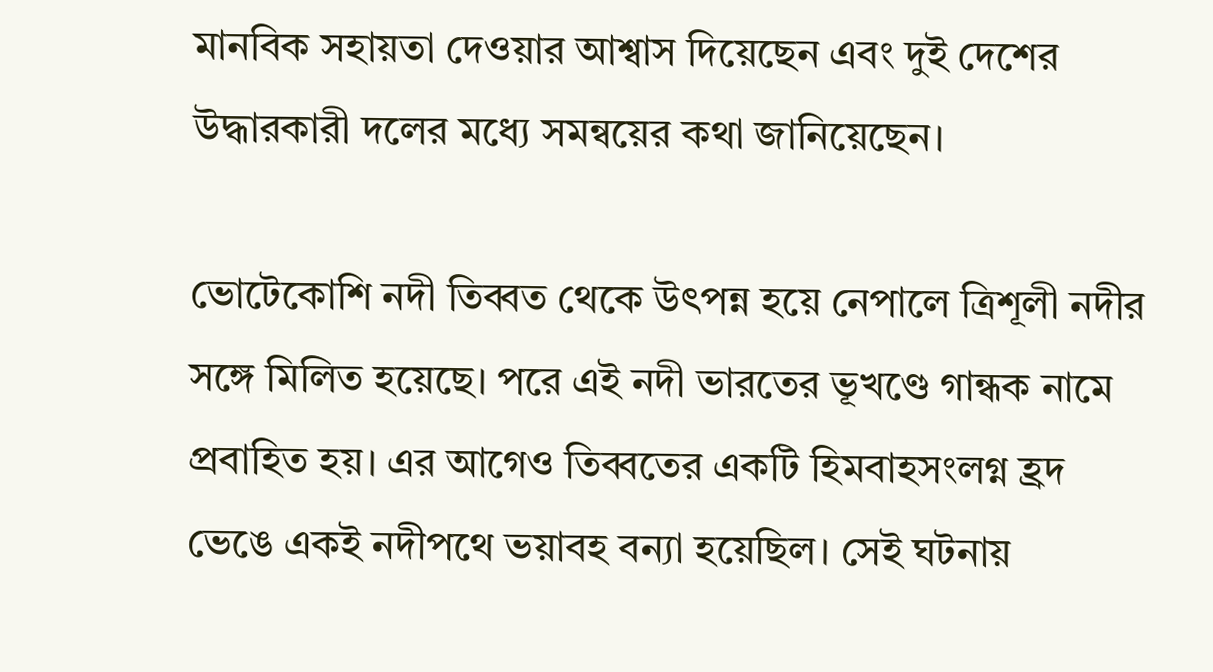মানবিক সহায়তা দেওয়ার আশ্বাস দিয়েছেন এবং দুই দেশের উদ্ধারকারী দলের মধ্যে সমন্বয়ের কথা জানিয়েছেন।

ভোটেকোশি নদী তিব্বত থেকে উৎপন্ন হয়ে নেপালে ত্রিশূলী নদীর সঙ্গে মিলিত হয়েছে। পরে এই নদী ভারতের ভূখণ্ডে গান্ধক নামে প্রবাহিত হয়। এর আগেও তিব্বতের একটি হিমবাহসংলগ্ন হ্রদ ভেঙে একই নদীপথে ভয়াবহ বন্যা হয়েছিল। সেই ঘটনায়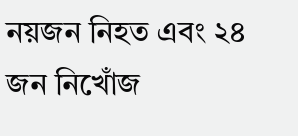নয়জন নিহত এবং ২৪ জন নিখোঁজ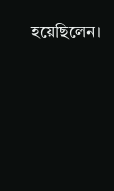হয়েছিলেন।